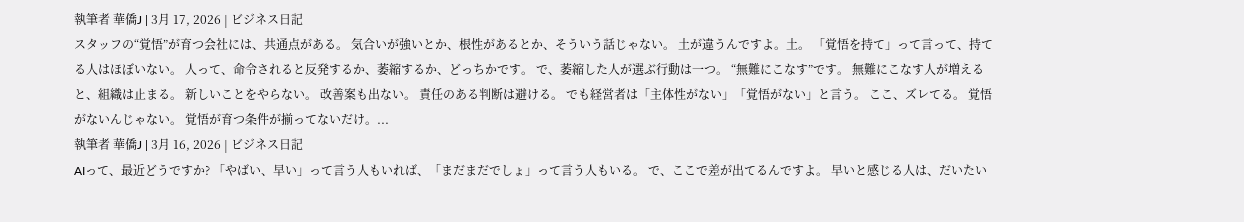執筆者 華僑J | 3月 17, 2026 | ビジネス日記
スタッフの“覚悟”が育つ会社には、共通点がある。 気合いが強いとか、根性があるとか、そういう話じゃない。 土が違うんですよ。土。 「覚悟を持て」って言って、持てる人はほぼいない。 人って、命令されると反発するか、萎縮するか、どっちかです。 で、萎縮した人が選ぶ行動は一つ。 “無難にこなす”です。 無難にこなす人が増えると、組織は止まる。 新しいことをやらない。 改善案も出ない。 責任のある判断は避ける。 でも経営者は「主体性がない」「覚悟がない」と言う。 ここ、ズレてる。 覚悟がないんじゃない。 覚悟が育つ条件が揃ってないだけ。...
執筆者 華僑J | 3月 16, 2026 | ビジネス日記
AIって、最近どうですか? 「やばい、早い」って言う人もいれば、「まだまだでしょ」って言う人もいる。 で、ここで差が出てるんですよ。 早いと感じる人は、だいたい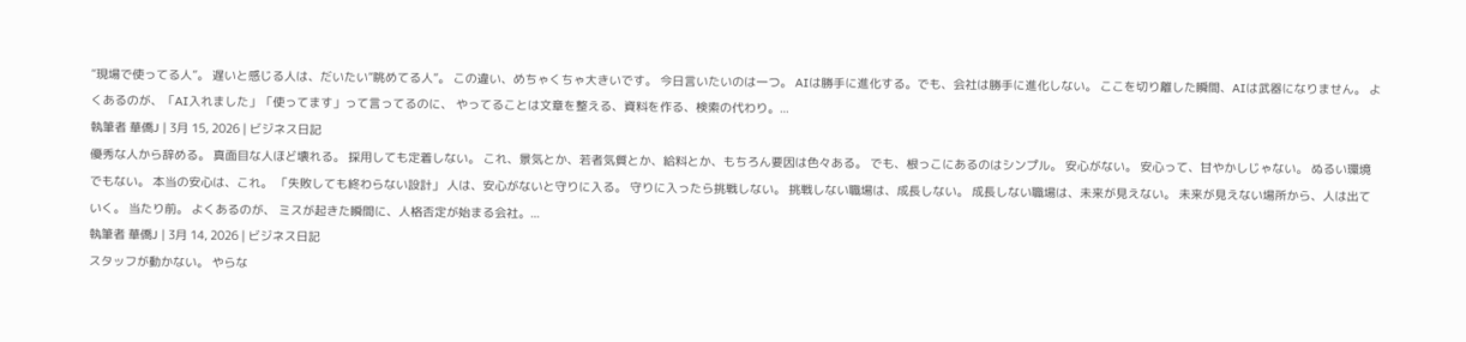“現場で使ってる人”。 遅いと感じる人は、だいたい“眺めてる人”。 この違い、めちゃくちゃ大きいです。 今日言いたいのは一つ。 AIは勝手に進化する。でも、会社は勝手に進化しない。 ここを切り離した瞬間、AIは武器になりません。 よくあるのが、「AI入れました」「使ってます」って言ってるのに、 やってることは文章を整える、資料を作る、検索の代わり。...
執筆者 華僑J | 3月 15, 2026 | ビジネス日記
優秀な人から辞める。 真面目な人ほど壊れる。 採用しても定着しない。 これ、景気とか、若者気質とか、給料とか、もちろん要因は色々ある。 でも、根っこにあるのはシンプル。 安心がない。 安心って、甘やかしじゃない。 ぬるい環境でもない。 本当の安心は、これ。 「失敗しても終わらない設計」 人は、安心がないと守りに入る。 守りに入ったら挑戦しない。 挑戦しない職場は、成長しない。 成長しない職場は、未来が見えない。 未来が見えない場所から、人は出ていく。 当たり前。 よくあるのが、 ミスが起きた瞬間に、人格否定が始まる会社。...
執筆者 華僑J | 3月 14, 2026 | ビジネス日記
スタッフが動かない。 やらな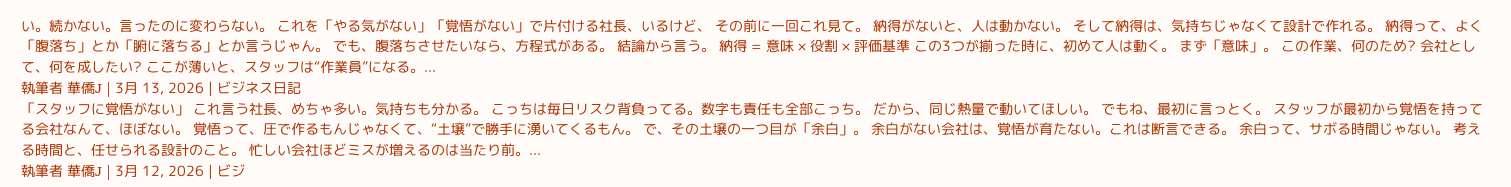い。続かない。言ったのに変わらない。 これを「やる気がない」「覚悟がない」で片付ける社長、いるけど、 その前に一回これ見て。 納得がないと、人は動かない。 そして納得は、気持ちじゃなくて設計で作れる。 納得って、よく「腹落ち」とか「腑に落ちる」とか言うじゃん。 でも、腹落ちさせたいなら、方程式がある。 結論から言う。 納得 = 意味 × 役割 × 評価基準 この3つが揃った時に、初めて人は動く。 まず「意味」。 この作業、何のため? 会社として、何を成したい? ここが薄いと、スタッフは“作業員”になる。...
執筆者 華僑J | 3月 13, 2026 | ビジネス日記
「スタッフに覚悟がない」 これ言う社長、めちゃ多い。気持ちも分かる。 こっちは毎日リスク背負ってる。数字も責任も全部こっち。 だから、同じ熱量で動いてほしい。 でもね、最初に言っとく。 スタッフが最初から覚悟を持ってる会社なんて、ほぼない。 覚悟って、圧で作るもんじゃなくて、“土壌”で勝手に湧いてくるもん。 で、その土壌の一つ目が「余白」。 余白がない会社は、覚悟が育たない。これは断言できる。 余白って、サボる時間じゃない。 考える時間と、任せられる設計のこと。 忙しい会社ほどミスが増えるのは当たり前。...
執筆者 華僑J | 3月 12, 2026 | ビジ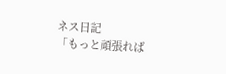ネス日記
「もっと頑張れば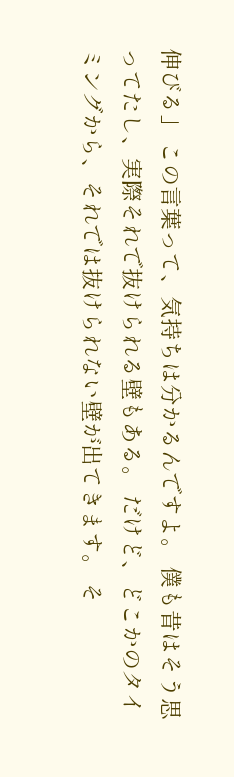伸びる」 この言葉って、気持ちは分かるんですよ。 僕も昔はそう思ってたし、実際それで抜けられる壁もある。 だけど、どこかのタイミングから、それでは抜けられない壁が出てきます。 そ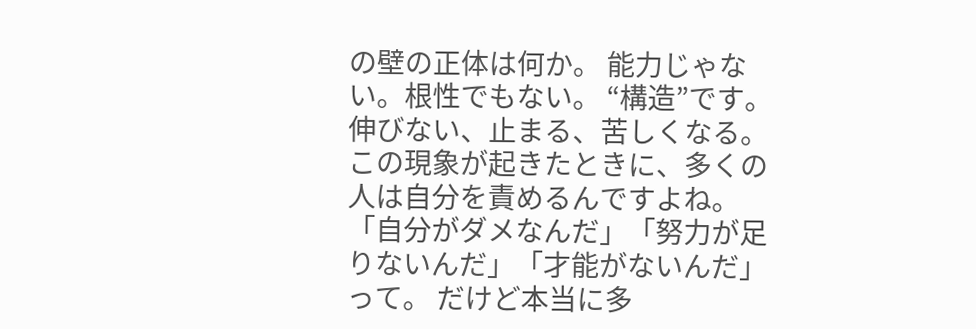の壁の正体は何か。 能力じゃない。根性でもない。 “構造”です。 伸びない、止まる、苦しくなる。 この現象が起きたときに、多くの人は自分を責めるんですよね。 「自分がダメなんだ」「努力が足りないんだ」「才能がないんだ」って。 だけど本当に多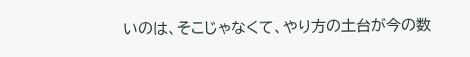いのは、そこじゃなくて、やり方の土台が今の数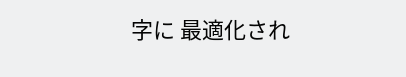字に 最適化され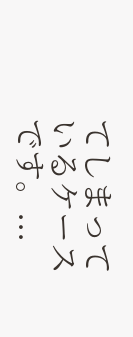てしまっているケースです。...